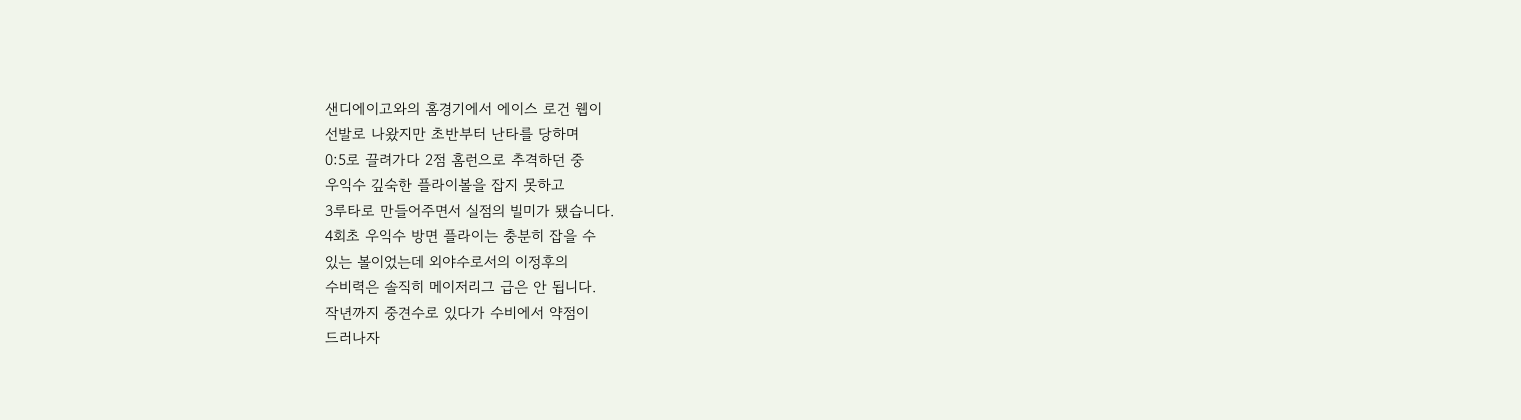샌디에이고와의 홈경기에서 에이스 로건 웹이
선발로 나왔지만 초반부터 난타를 당하며
0:5로 끌려가다 2점 홈런으로 추격하던 중
우익수 깊숙한 플라이볼을 잡지 못하고
3루타로 만들어주면서 실점의 빌미가 됐습니다.
4회초 우익수 방면 플라이는 충분히 잡을 수
있는 볼이었는데 외야수로서의 이정후의
수비력은 솔직히 메이저리그 급은 안 됩니다.
작년까지 중견수로 있다가 수비에서 약점이
드러나자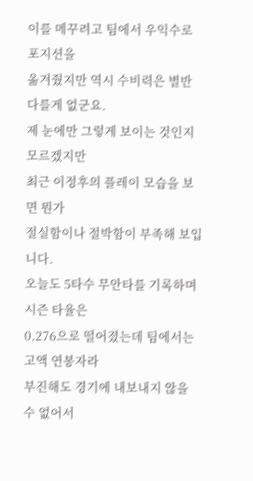이를 메꾸려고 팀에서 우익수로 포지션을
옮겨줬지만 역시 수비력은 별반 다를게 없군요.
제 눈에만 그렇게 보이는 것인지 모르겠지만
최근 이정후의 플레이 모습을 보면 뭔가
절실함이나 절박함이 부족해 보입니다.
오늘도 5타수 무안타를 기록하며 시즌 타율은
0.276으로 떨어졌는데 팀에서는 고액 연봉자라
부진해도 경기에 내보내지 않을 수 없어서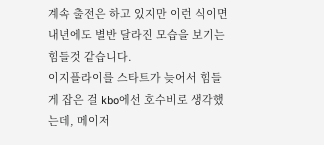계속 출전은 하고 있지만 이런 식이면
내년에도 별반 달라진 모습을 보기는 힘들것 같습니다.
이지플라이를 스타트가 늦어서 힘들게 잡은 걸 kbo에선 호수비로 생각했는데, 메이저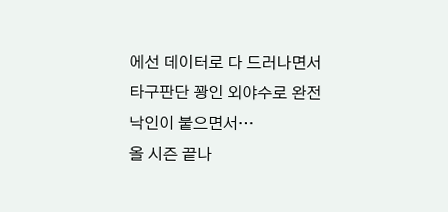에선 데이터로 다 드러나면서 타구판단 꽝인 외야수로 완전 낙인이 붙으면서…
올 시즌 끝나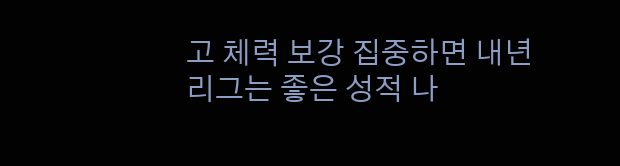고 체력 보강 집중하면 내년 리그는 좋은 성적 나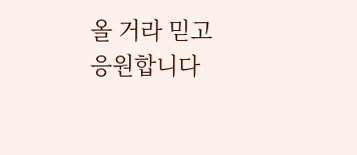올 거라 믿고 응원합니다